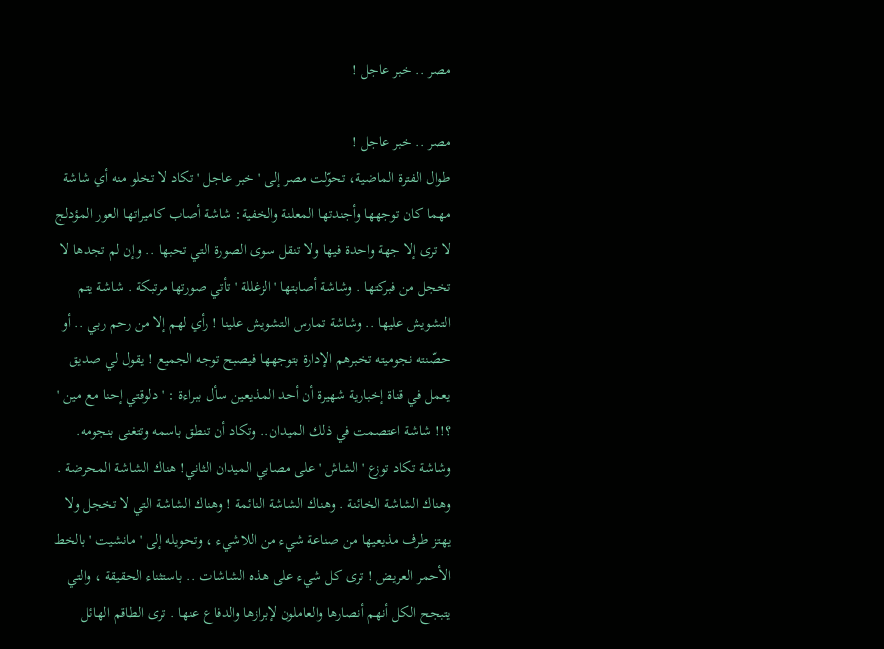مصر .. خبر عاجل !

مصر .. خبر عاجل !
طوال الفترة الماضية، تحوّلت مصر إلى ' خبر عاجل ' تكاد لا تخلو منه أي شاشة مهما كان توجهها وأجندتها المعلنة والخفية: شاشة أصاب كاميراتها العور المؤدلج لا ترى إلا جهة واحدة فيها ولا تنقل سوى الصورة التي تحبها .. وإن لم تجدها لا تخجل من فبركتها . وشاشة أصابتها ' الزغللة ' تأتي صورتها مرتبكة . شاشة يتم التشويش عليها .. وشاشة تمارس التشويش علينا ! رأي لهم إلا من رحم ربي .. أو حصّنته نجوميته تخبرهم الإدارة بتوجهها فيصبح توجه الجميع ! يقول لي صديق يعمل في قناة إخبارية شهيرة أن أحد المذيعين سأل ببراءة : ' دلوقتي إحنا مع مين ' ؟!! شاشة اعتصمت في ذلك الميدان.. وتكاد أن تنطق باسمه وتتغنى بنجومه. وشاشة تكاد توزع ' الشاش ' على مصابي الميدان الثاني! هناك الشاشة المحرضة . وهناك الشاشة الخائنة . وهناك الشاشة النائمة ! وهناك الشاشة التي لا تخجل ولا يهتز طرف مذيعيها من صناعة شيء من اللاشيء ، وتحويله إلى ' مانشيت ' بالخط الأحمر العريض ! ترى كل شيء على هذه الشاشات .. باستثناء الحقيقة ، والتي يتبجح الكل أنهم أنصارها والعاملون لإبرازها والدفاع عنها . ترى الطاقم الهائل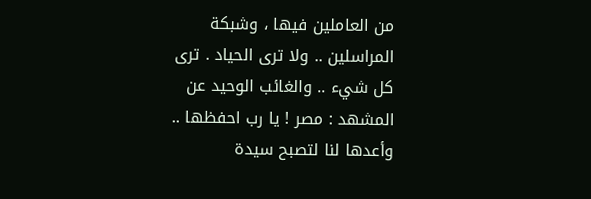من العاملين فيها ، وشبكة المراسلين .. ولا ترى الحياد . ترى كل شيء .. والغائب الوحيد عن المشهد : مصر ! يا رب احفظها .. وأعدها لنا لتصبح سيدة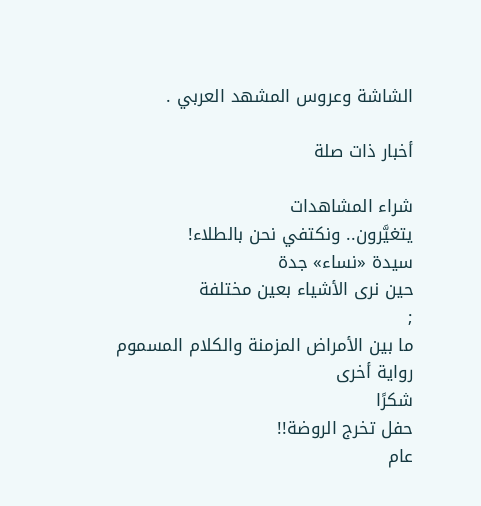الشاشة وعروس المشهد العربي .

أخبار ذات صلة

شراء المشاهدات
يتغيَّرون.. ونكتفي نحن بالطلاء!
سيدة «نساء» جدة
حين نرى الأشياء بعين مختلفة
;
ما بين الأمراض المزمنة والكلام المسموم رواية أخرى
شكرًا
حفل تخرج الروضة!!
عام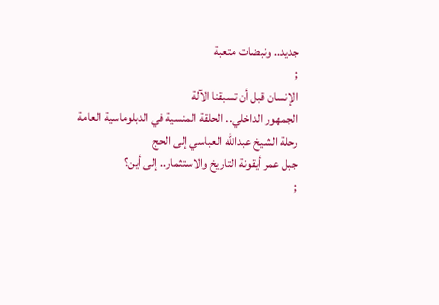جديد.. ونبضات متعبة
;
الإنسان قبل أن تسبقنا الآلة
الجمهور الداخلي.. الحلقة المنسية في الدبلوماسية العامة
رحلة الشيخ عبدالله العباسي إلى الحج
جبل عمر أيقونة التاريخ والاستثمار.. إلى أين؟
;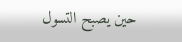حين يصبح التسول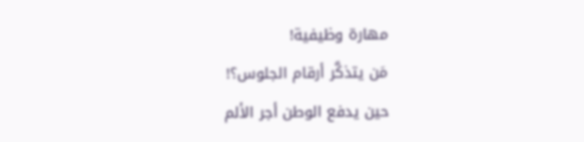مهارة وظيفية!
مَن يتذكَّر أرقام الجلوس؟!
حين يدفع الوطن أجر الألم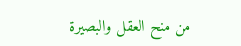من منح العقل والبصيرة